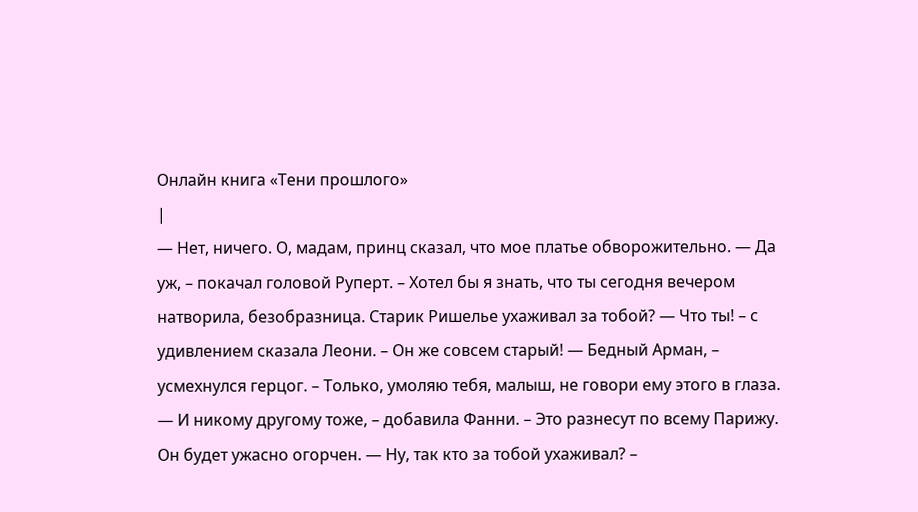Онлайн книга «Тени прошлого»
|
— Нет, ничего. О, мадам, принц сказал, что мое платье обворожительно. — Да уж, – покачал головой Руперт. – Хотел бы я знать, что ты сегодня вечером натворила, безобразница. Старик Ришелье ухаживал за тобой? — Что ты! – с удивлением сказала Леони. – Он же совсем старый! — Бедный Арман, – усмехнулся герцог. – Только, умоляю тебя, малыш, не говори ему этого в глаза. — И никому другому тоже, – добавила Фанни. – Это разнесут по всему Парижу. Он будет ужасно огорчен. — Ну, так кто за тобой ухаживал? –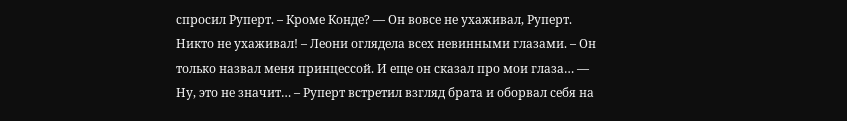спросил Руперт. – Кроме Конде? — Он вовсе не ухаживал, Руперт. Никто не ухаживал! – Леони оглядела всех невинными глазами. – Он только назвал меня принцессой. И еще он сказал про мои глаза… — Ну, это не значит… – Руперт встретил взгляд брата и оборвал себя на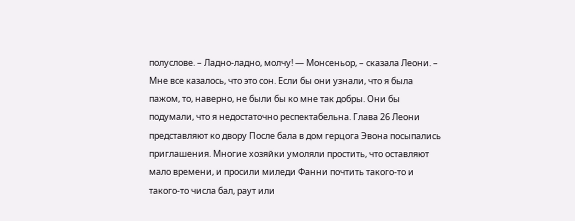полуслове. – Ладно-ладно, молчу! — Монсеньор, – сказала Леони. – Мне все казалось, что это сон. Если бы они узнали, что я была пажом, то, наверно, не были бы ко мне так добры. Они бы подумали, что я недостаточно респектабельна. Глава 26 Леони представляют ко двору После бала в дом герцога Эвона посыпались приглашения. Многие хозяйки умоляли простить, что оставляют мало времени, и просили миледи Фанни почтить такого-то и такого-то числа бал, раут или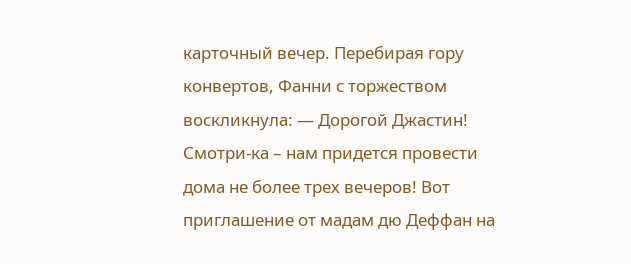карточный вечер. Перебирая гору конвертов, Фанни с торжеством воскликнула: — Дорогой Джастин! Смотри-ка – нам придется провести дома не более трех вечеров! Вот приглашение от мадам дю Деффан на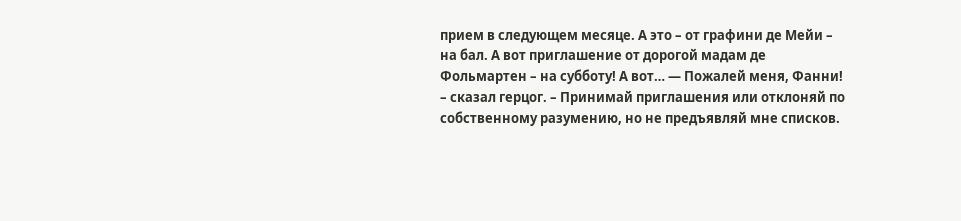прием в следующем месяце. А это – от графини де Мейи – на бал. А вот приглашение от дорогой мадам де Фольмартен – на субботу! А вот… — Пожалей меня, Фанни! – сказал герцог. – Принимай приглашения или отклоняй по собственному разумению, но не предъявляй мне списков.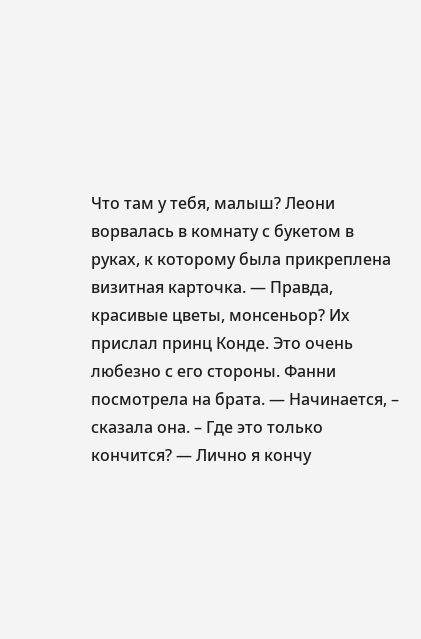Что там у тебя, малыш? Леони ворвалась в комнату с букетом в руках, к которому была прикреплена визитная карточка. — Правда, красивые цветы, монсеньор? Их прислал принц Конде. Это очень любезно с его стороны. Фанни посмотрела на брата. — Начинается, – сказала она. – Где это только кончится? — Лично я кончу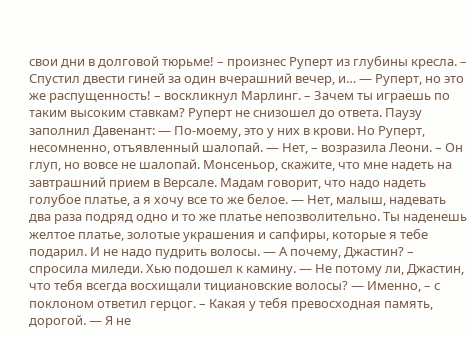свои дни в долговой тюрьме! – произнес Руперт из глубины кресла. – Спустил двести гиней за один вчерашний вечер, и… — Руперт, но это же распущенность! – воскликнул Марлинг. – Зачем ты играешь по таким высоким ставкам? Руперт не снизошел до ответа. Паузу заполнил Давенант: — По-моему, это у них в крови. Но Руперт, несомненно, отъявленный шалопай. — Нет, – возразила Леони. – Он глуп, но вовсе не шалопай. Монсеньор, скажите, что мне надеть на завтрашний прием в Версале. Мадам говорит, что надо надеть голубое платье, а я хочу все то же белое. — Нет, малыш, надевать два раза подряд одно и то же платье непозволительно. Ты наденешь желтое платье, золотые украшения и сапфиры, которые я тебе подарил. И не надо пудрить волосы. — А почему, Джастин? – спросила миледи. Хью подошел к камину. — Не потому ли, Джастин, что тебя всегда восхищали тициановские волосы? — Именно, – с поклоном ответил герцог. – Какая у тебя превосходная память, дорогой. — Я не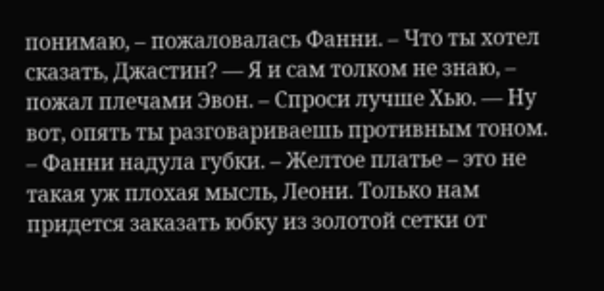понимаю, – пожаловалась Фанни. – Что ты хотел сказать, Джастин? — Я и сам толком не знаю, – пожал плечами Эвон. – Спроси лучше Хью. — Ну вот, опять ты разговариваешь противным тоном. – Фанни надула губки. – Желтое платье – это не такая уж плохая мысль, Леони. Только нам придется заказать юбку из золотой сетки от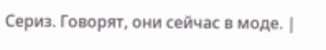Сериз. Говорят, они сейчас в моде. |